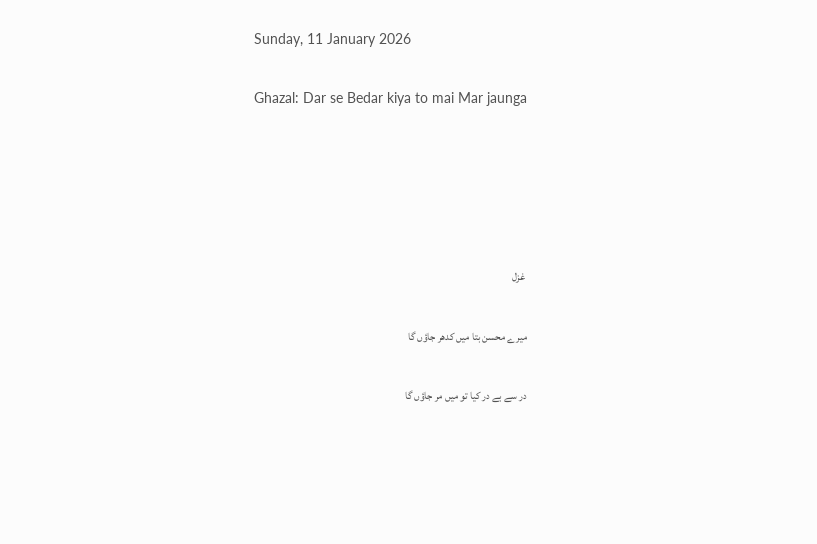Sunday, 11 January 2026

Ghazal: Dar se Bedar kiya to mai Mar jaunga





 غزل

میرے محسن بتا میں کدھر جاؤں گا

در سے بے در کیا تو میں مر جاؤں گا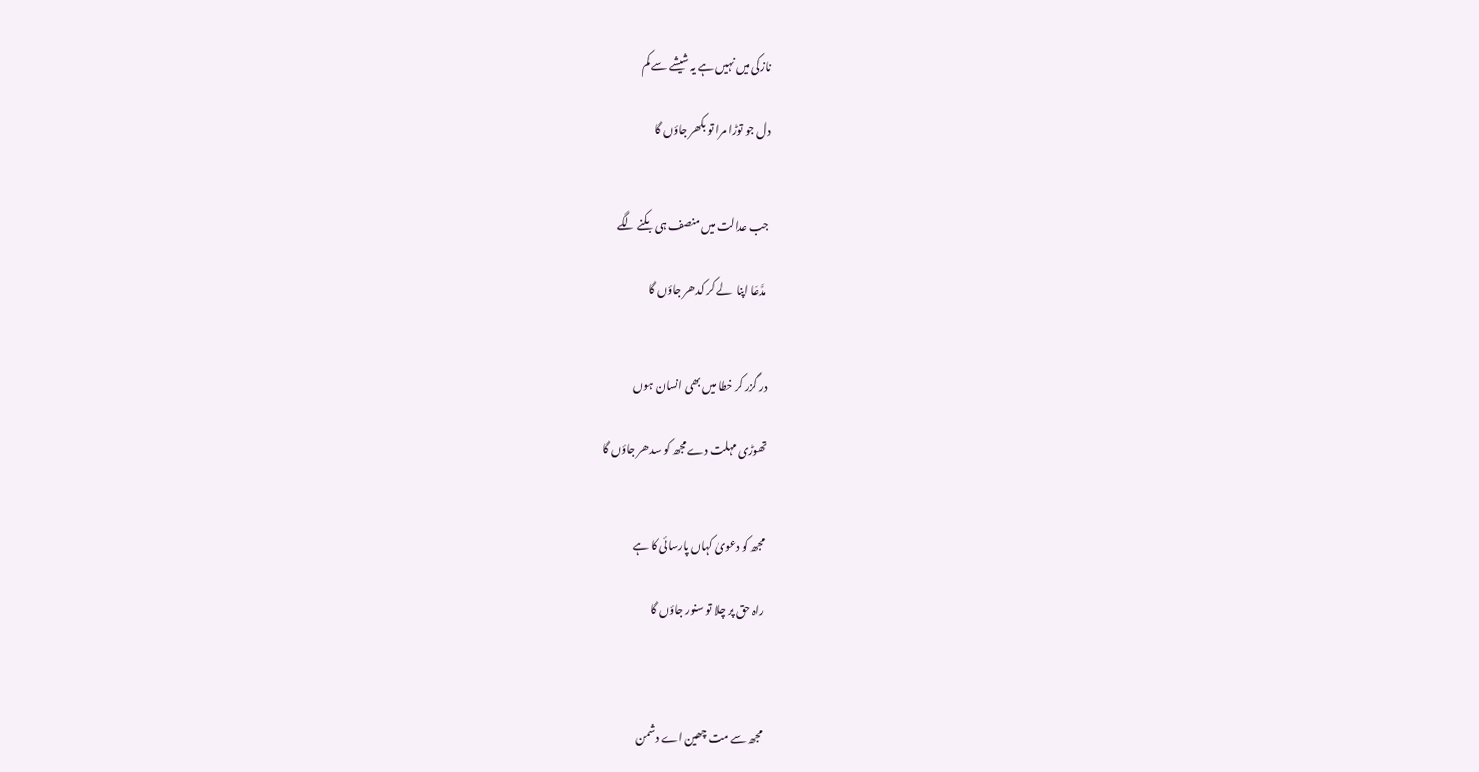نازکی میں نہیں ہے یہ شیشے سے کم

دل جو توڑا مرا تو بکھر جاؤں گا


جب عدالت میں منصف ہی بکنے لگے

 مدَّعَا اپنا  لے کر کدھر جاؤں گا


در گزر کر خطا میں بھی انسان ہوں

تھوڑی مہلت دے مجھ کو سدھر جاؤں گا


مجھ کو دعویٰ کہاں پارسائی کا ہے

راہ حق پر چلا تو سنور جاؤں گا



مجھ سے مت چھین اے دشمن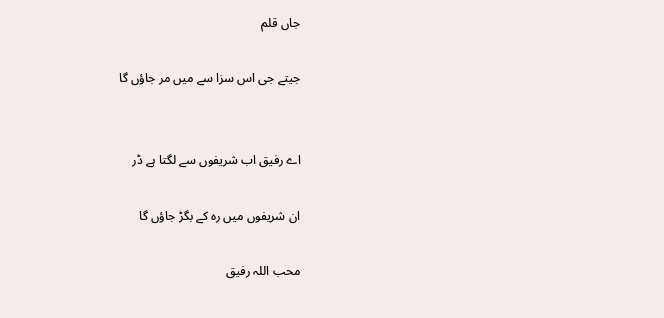جاں قلم

جیتے جی اس سزا سے میں مر جاؤں گا


اے رفیق اب شریفوں سے لگتا ہے ڈر

ان شریفوں میں رہ کے بگڑ جاؤں گا

محب اللہ رفیق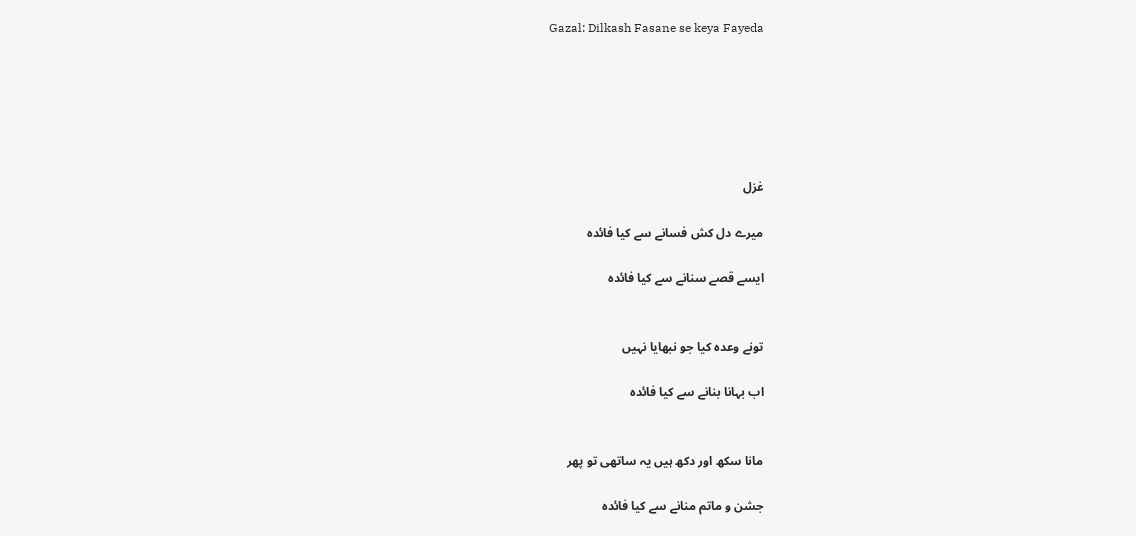Gazal: Dilkash Fasane se keya Fayeda






غزل

میرے دل کش فسانے سے کیا فائدہ

ایسے قصے سنانے سے کیا فائدہ


تونے وعدہ کیا جو نبھایا نہیں

اب بہانا بنانے سے کیا فائدہ


مانا سکھ اور دکھ ہیں یہ ساتھی تو پھر

جشن و ماتم منانے سے کیا فائدہ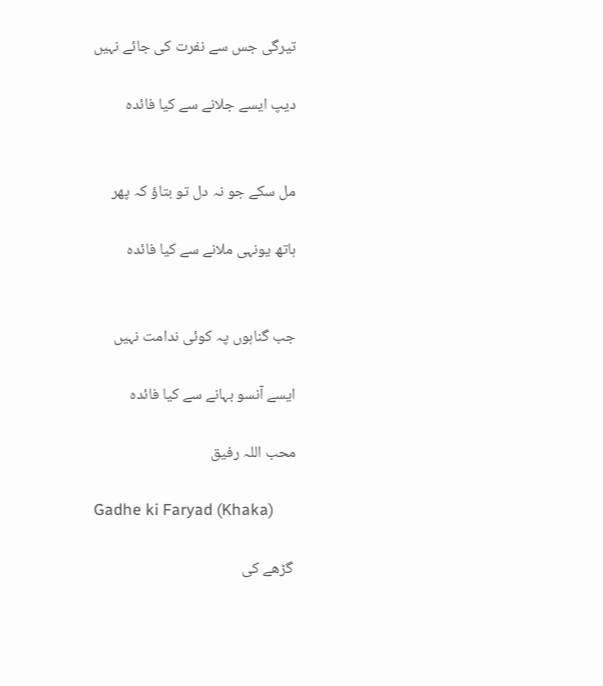تیرگی جس سے نفرت کی جائے نہیں

دیپ ایسے جلانے سے کیا فائدہ


مل سکے جو نہ دل تو بتاؤ کہ پھر

ہاتھ یونہی ملانے سے کیا فائدہ


جب گناہوں پہ کوئی ندامت نہیں

ایسے آنسو بہانے سے کیا فائدہ

محب اللہ رفیق

Gadhe ki Faryad (Khaka)

 گڑھے کی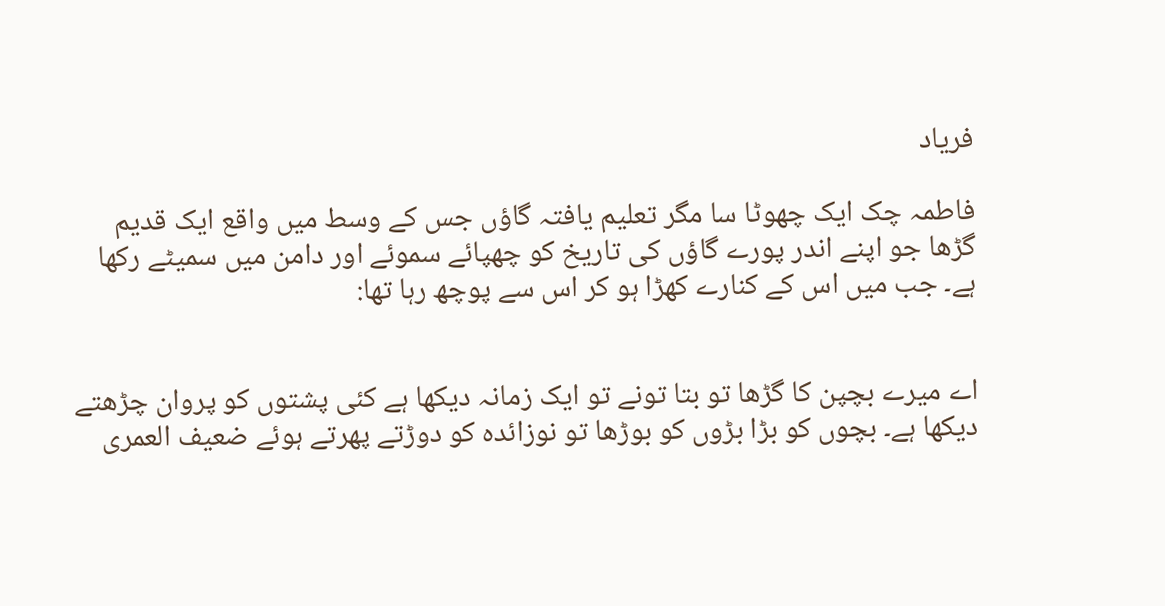فریاد

فاطمہ چک ایک چھوٹا سا مگر تعلیم یافتہ گاؤں جس کے وسط میں واقع ایک قدیم گڑھا جو اپنے اندر پورے گاؤں کی تاریخ کو چھپائے سموئے اور دامن میں سمیٹے رکھا ہے۔ جب میں اس کے کنارے کھڑا ہو کر اس سے پوچھ رہا تھا:


اے میرے بچپن کا گڑھا تو بتا تونے تو ایک زمانہ دیکھا ہے کئی پشتوں کو پروان چڑھتے دیکھا ہے۔ بچوں کو بڑا بڑوں کو بوڑھا تو نوزائدہ کو دوڑتے پھرتے ہوئے ضعیف العمری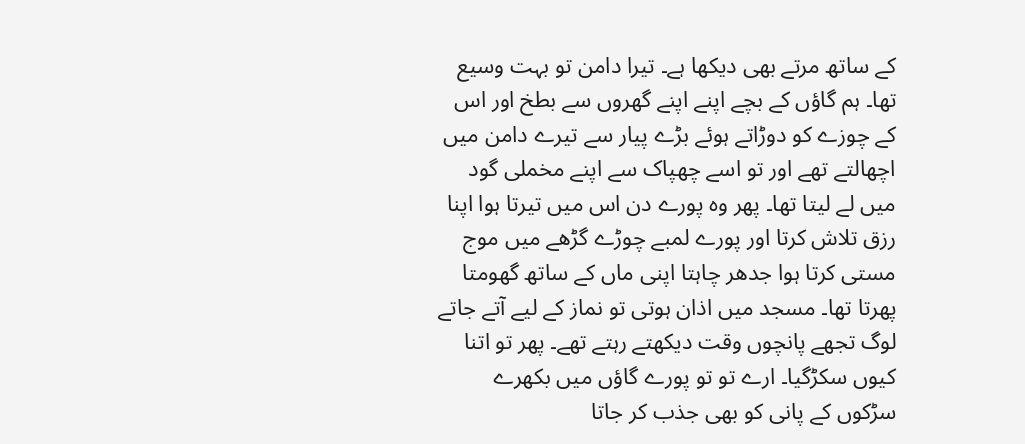کے ساتھ مرتے بھی دیکھا ہے۔ تیرا دامن تو بہت وسیع تھا۔ ہم گاؤں کے بچے اپنے اپنے گھروں سے بطخ اور اس کے چوزے کو دوڑاتے ہوئے بڑے پیار سے تیرے دامن میں اچھالتے تھے اور تو اسے چھپاک سے اپنے مخملی گود میں لے لیتا تھا۔ پھر وہ پورے دن اس میں تیرتا ہوا اپنا رزق تلاش کرتا اور پورے لمبے چوڑے گڑھے میں موج مستی کرتا ہوا جدھر چاہتا اپنی ماں کے ساتھ گھومتا پھرتا تھا۔ مسجد میں اذان ہوتی تو نماز کے لیے آتے جاتے لوگ تجھے پانچوں وقت دیکھتے رہتے تھے۔ پھر تو اتنا کیوں سکڑگیا۔ ارے تو تو پورے گاؤں میں بکھرے سڑکوں کے پانی کو بھی جذب کر جاتا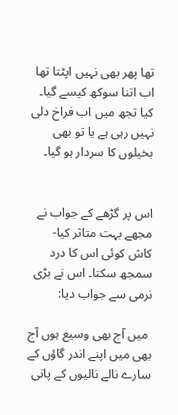تھا پھر بھی نہیں اپٹتا تھا اب اتنا سوکھ کیسے گیا۔ کیا تجھ میں اب فراخ دلی نہیں رہی ہے یا تو بھی بخیلوں کا سردار ہو گیا۔


اس پر گڑھے کے جواب نے مجھے بہت متاثر کیا- کاش کوئی اس کا درد سمجھ سکتا۔ اس نے بڑی نرمی سے جواب دیا:

 میں آج بھی وسیع ہوں آج بھی میں اپنے اندر گاؤں کے سارے نالے نالیوں کے پانی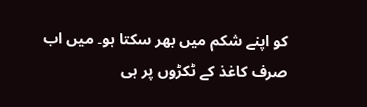کو اپنے شکم میں بھر سکتا ہو۔ میں اب صرف کاغذ کے ٹکڑوں پر ہی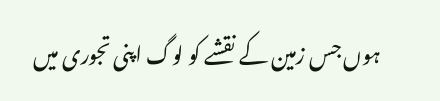ہوں جس زمین کے نقشے کو لوگ اپنی تجوری میں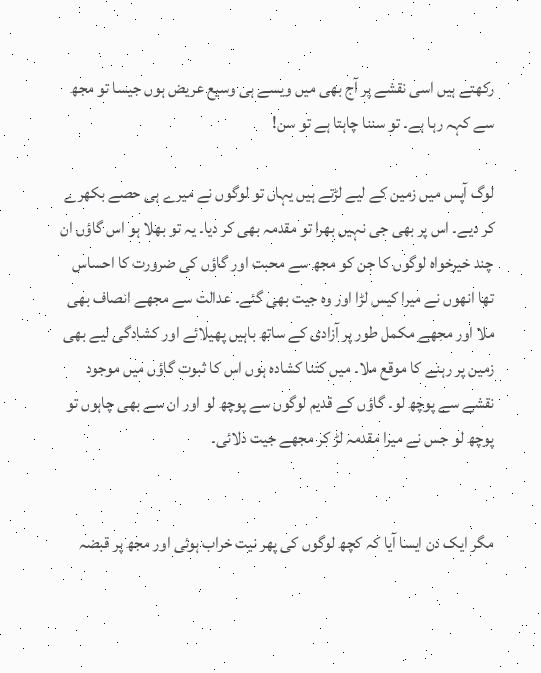رکھتے ہیں اسی نقشے پر آج بھی میں ویسے ہی وسیع عریض ہوں جیسا تو مجھ سے کہہ رہا ہے۔ تو سننا چاہتا ہے تو سن!

لوگ آپس میں زمین کے لیے لڑتے ہیں یہاں تو لوگوں نے میرے ہی حصے بکھرے کر دیے۔ اس پر بھی جی نہیں بھرا تو مقدمہ بھی کر دیا۔ یہ تو بھلا ہو اس گاؤں ان چند خیرخواہ لوگوں کا جن کو مجھ سے محبت اور گاؤں کی ضرورت کا احساس تھا انھوں نے میرا کیس لڑا اور وہ جیت بھی گئے۔ عدالت سے مجھے انصاف بھی ملا اور مجھے مکمل طور پر آزادی کے ساتھ باہیں پھیلائے اور کشادگی لیے بھی زمین پر رہنے کا موقع ملا۔ میں کتنا کشادہ ہوں اس کا ثبوت گاؤں میں موجود نقشے سے پوچھ لو۔ گاؤں کے قدیم لوگوں سے پوچھ لو اور ان سے بھی چاہوں تو پوچھ لو جس نے میرا مقدمہ لڑ کر مجھے جیت دلائی۔


مگر ایک دن ایسا آیا کہ کچھ لوگوں کی پھر نیت خراب ہوئی اور مجھ پر قبضہ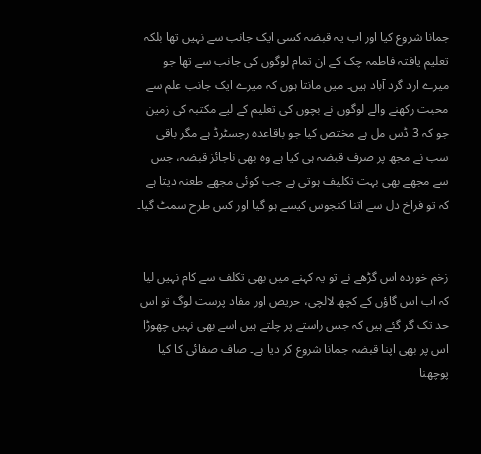جمانا شروع کیا اور اب یہ قبضہ کسی ایک جانب سے نہیں تھا بلکہ تعلیم یافتہ فاطمہ چک کے ان تمام لوگوں کی جانب سے تھا جو میرے ارد گرد آباد ہیں۔ میں مانتا ہوں کہ میرے ایک جانب علم سے محبت رکھنے والے لوگوں نے بچوں کی تعلیم کے لیے مکتبہ کی زمین جو کہ 3 ڈس مل ہے مختص کیا جو باقاعدہ رجسٹرڈ ہے مگر باقی سب نے مجھ پر صرف قبضہ ہی کیا ہے وہ بھی ناجائز قبضہ، جس سے مجھے بھی بہت تکلیف ہوتی ہے جب کوئی مجھے طعنہ دیتا ہے کہ تو فراخ دل سے اتنا کنجوس کیسے ہو گیا اور کس طرح سمٹ گیا۔


زخم خوردہ اس گڑھے نے تو یہ کہنے میں بھی تکلف سے کام نہیں لیا کہ اب اس گاؤں کے کچھ لالچی، حریص اور مفاد پرست لوگ تو اس حد تک گر گئے ہیں کہ جس راستے پر چلتے ہیں اسے بھی نہیں چھوڑا اس پر بھی اپنا قبضہ جمانا شروع کر دیا ہے۔ صاف صفائی کا کیا پوچھنا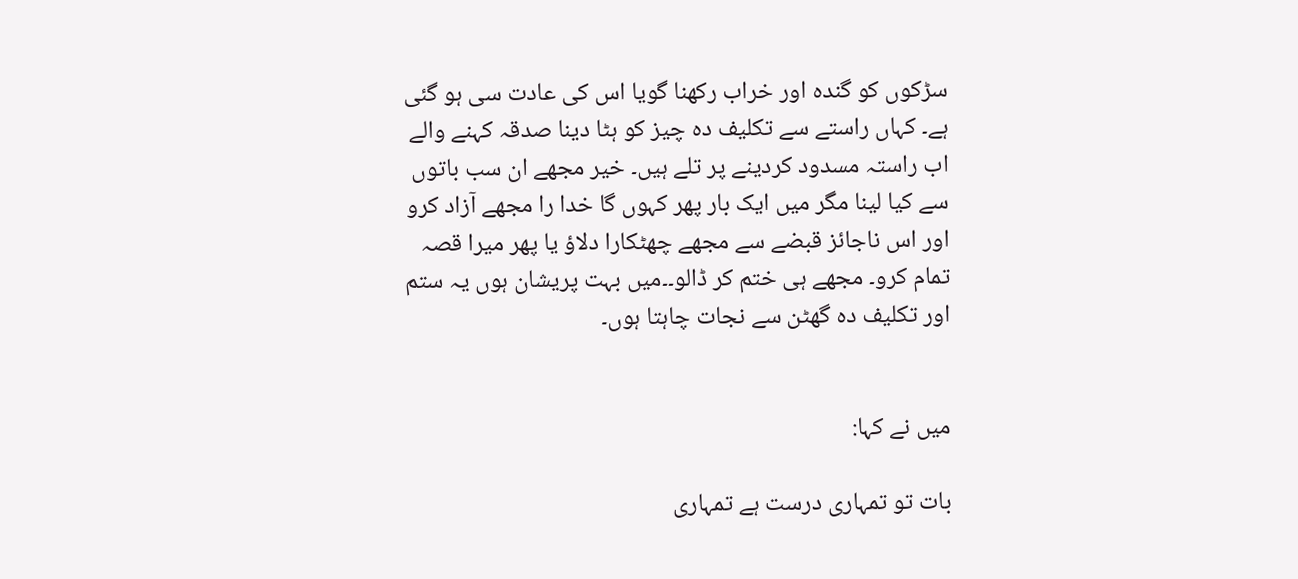سڑکوں کو گندہ اور خراب رکھنا گویا اس کی عادت سی ہو گئی ہے۔ کہاں راستے سے تکلیف دہ چیز کو ہٹا دینا صدقہ کہنے والے اب راستہ مسدود کردینے پر تلے ہیں۔ خیر مجھے ان سب باتوں سے کیا لینا مگر میں ایک بار پھر کہوں گا خدا را مجھے آزاد کرو اور اس ناجائز قبضے سے مجھے چھٹکارا دلاؤ یا پھر میرا قصہ تمام کرو۔ مجھے ہی ختم کر ڈالو۔۔میں بہت پریشان ہوں یہ ستم اور تکلیف دہ گھٹن سے نجات چاہتا ہوں۔


میں نے کہا:

بات تو تمہاری درست ہے تمہاری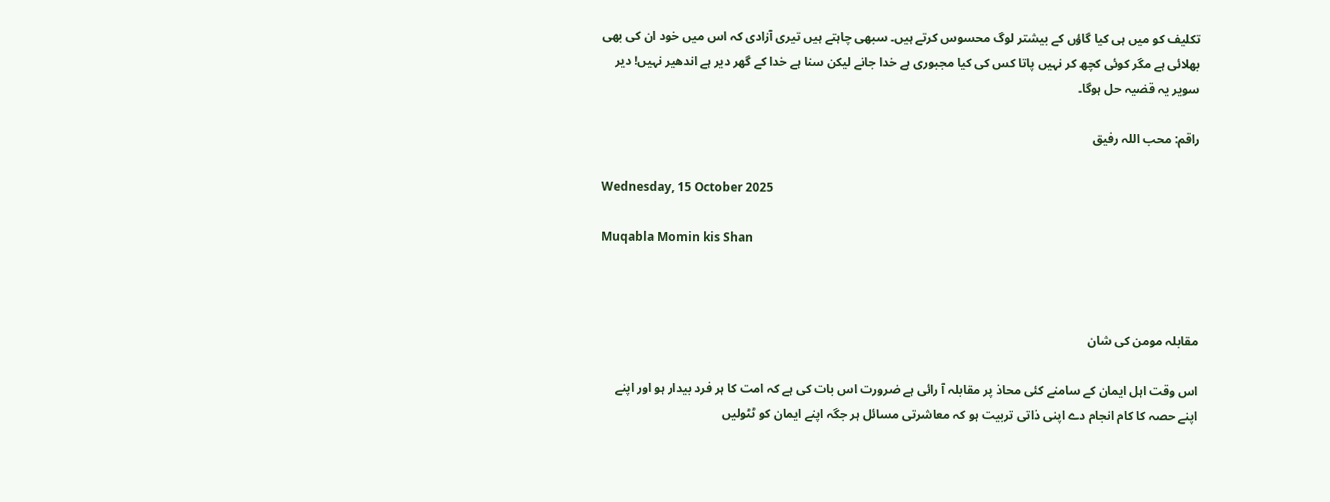تکلیف کو میں ہی کیا گاؤں کے بیشتر لوگ محسوس کرتے ہیں۔ سبھی چاہتے ہیں تیری آزادی کہ اس میں خود ان کی بھی بھلائی ہے مگر کوئی کچھ کر نہیں پاتا کس کی کیا مجبوری ہے خدا جانے لیکن سنا ہے خدا کے گھر دیر ہے اندھیر نہیں! دیر سویر یہ قضیہ حل ہوگا۔

راقم: محب اللہ رفیق

Wednesday, 15 October 2025

Muqabla Momin kis Shan



مقابلہ مومن کی شان

اس وقت اہل ایمان کے سامنے کئی محاذ پر مقابلہ آ رائی ہے ضرورت اس بات کی ہے کہ امت کا ہر فرد بیدار ہو اور اپنے اپنے حصہ کا کام انجام دے اپنی ذاتی تربیت ہو کہ معاشرتی مسائل ہر جگہ اپنے ایمان کو ٹٹولیں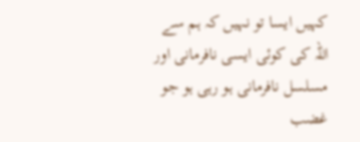کہیں ایسا تو نہیں کہ ہم سے اللہ کی کوئی ایسی نافرمانی اور مسلسل نافرمانی ہو رہی ہو جو غضب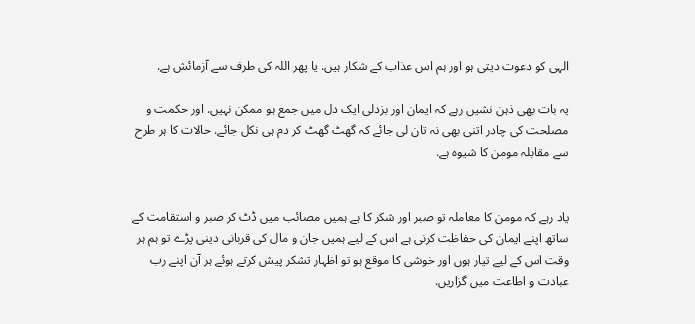الہی کو دعوت دیتی ہو اور ہم اس عذاب کے شکار ہیں. یا پھر اللہ کی طرف سے آزمائش ہے.

یہ بات بھی ذہن نشیں رہے کہ ایمان اور بزدلی ایک دل میں جمع ہو ممکن نہیں. اور حکمت و مصلحت کی چادر اتنی بھی نہ تان لی جائے کہ گھٹ گھٹ کر دم ہی نکل جائے. حالات کا ہر طرح سے مقابلہ مومن کا شیوہ ہے.


یاد رہے کہ مومن کا معاملہ تو صبر اور شکر کا ہے ہمیں مصائب میں ڈٹ کر صبر و استقامت کے ساتھ اپنے ایمان کی حفاظت کرنی ہے اس کے لیے ہمیں جان و مال کی قربانی دینی پڑے تو ہم ہر وقت اس کے لیے تیار ہوں اور خوشی کا موقع ہو تو اظہار تشکر پیش کرتے ہوئے ہر آن اپنے رب عبادت و اطاعت میں گزاریں.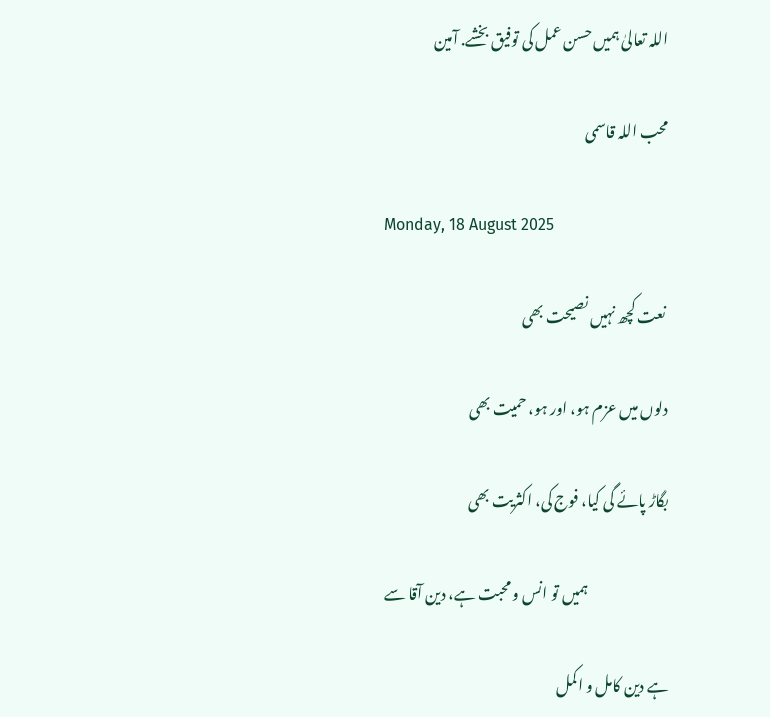اللہ تعالیٰ ہمیں حسن عمل کی توفیق بخشے. آمین

محب اللہ قاسمی

Monday, 18 August 2025

 نعت کچھ نہیں نصیحت بھی

دلوں میں عزم ہو، اور ہو، حمیت بھی

بگاڑ پائے گی کیا، فوج کی، اکثریت بھی

                            ہمیں تو انس و محبت ہے، دین آقا سے

ہے دین کامل و اکمل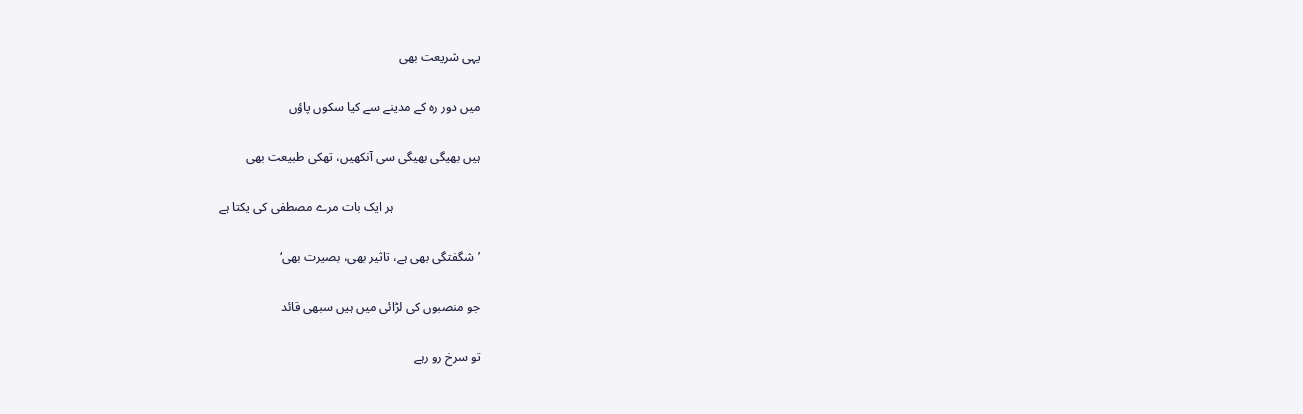یہی شریعت بھی

میں دور رہ کے مدینے سے کیا سکوں پاؤں

ہیں بھیگی بھیگی سی آنکھیں، تھکی طبیعت بھی

                            ہر ایک بات مرے مصطفی کی یکتا ہے

’شگفتگی بھی ہے، تاثیر بھی، بصیرت بھی‘

جو منصبوں کی لڑائی میں ہیں سبھی قائد

تو سرخ رو رہے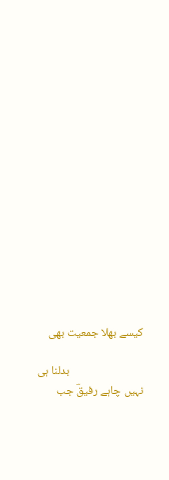کیسے بھلا جمعیت بھی

                            بدلنا ہی نہیں چاہے رفیقؔ جب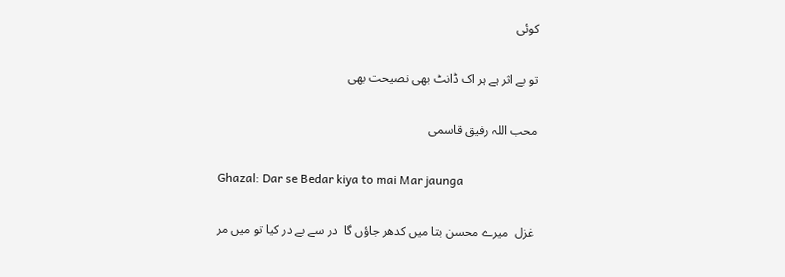کوئی

تو بے اثر ہے ہر اک ڈانٹ بھی نصیحت بھی

محب اللہ رفیق قاسمی

Ghazal: Dar se Bedar kiya to mai Mar jaunga

 غزل  میرے محسن بتا میں کدھر جاؤں گا  در سے بے در کیا تو میں مر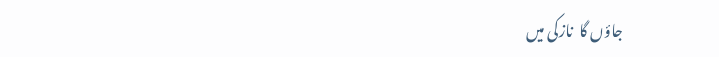جاؤں گا  نازکی میں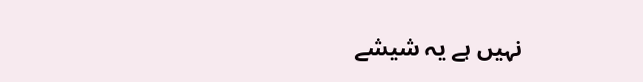نہیں ہے یہ شیشے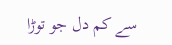سے کم دل جو توڑا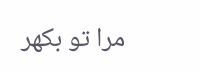مرا تو بکھر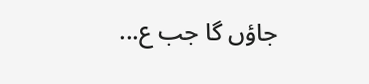جاؤں گا جب ع...